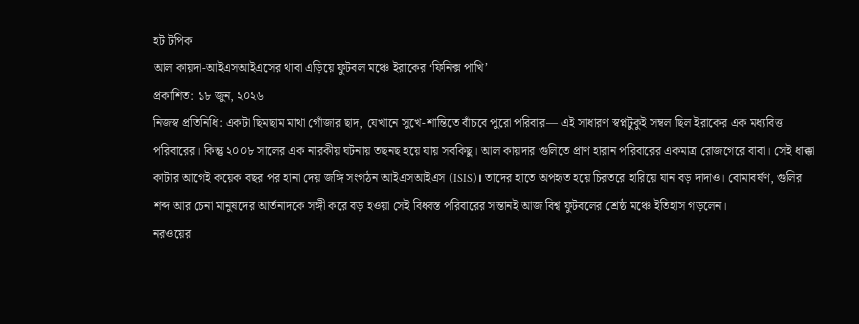হট টপিক
আল কায়দা-আইএসআইএসের থাবা এড়িয়ে ফুটবল মঞ্চে ইরাকের ‘ফিনিক্স পাখি’
প্রকাশিত: ১৮ জুন, ২০২৬
নিজস্ব প্রতিনিধি: একটা ছিমছাম মাথা গোঁজার ছাদ, যেখানে সুখে-শান্তিতে বাঁচবে পুরো পরিবার— এই সাধারণ স্বপ্নটুকুই সম্বল ছিল ইরাকের এক মধ্যবিত্ত পরিবারের। কিন্তু ২০০৮ সালের এক নারকীয় ঘটনায় তছনছ হয়ে যায় সবকিছু। আল কায়দার গুলিতে প্রাণ হারান পরিবারের একমাত্র রোজগেরে বাবা। সেই ধাক্কা কাটার আগেই কয়েক বছর পর হানা দেয় জঙ্গি সংগঠন আইএসআইএস (ISIS)। তাদের হাতে অপহৃত হয়ে চিরতরে হারিয়ে যান বড় দাদাও। বোমাবর্ষণ, গুলির শব্দ আর চেনা মানুষদের আর্তনাদকে সঙ্গী করে বড় হওয়া সেই বিধ্বস্ত পরিবারের সন্তানই আজ বিশ্ব ফুটবলের শ্রেষ্ঠ মঞ্চে ইতিহাস গড়লেন।
নরওয়ের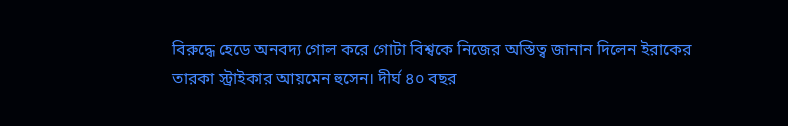বিরুদ্ধে হেডে অনবদ্য গোল করে গোটা বিশ্বকে নিজের অস্তিত্ব জানান দিলেন ইরাকের তারকা স্ট্রাইকার আয়মেন হুসেন। দীর্ঘ ৪০ বছর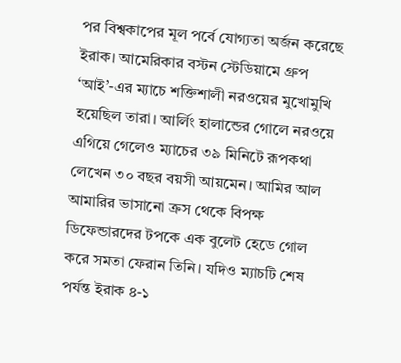পর বিশ্বকাপের মূল পর্বে যোগ্যতা অর্জন করেছে ইরাক। আমেরিকার বস্টন স্টেডিয়ামে গ্রুপ ‘আই’-এর ম্যাচে শক্তিশালী নরওয়ের মুখোমুখি হয়েছিল তারা। আর্লিং হালান্ডের গোলে নরওয়ে এগিয়ে গেলেও ম্যাচের ৩৯ মিনিটে রূপকথা লেখেন ৩০ বছর বয়সী আয়মেন। আমির আল আমারির ভাসানো ক্রস থেকে বিপক্ষ ডিফেন্ডারদের টপকে এক বুলেট হেডে গোল করে সমতা ফেরান তিনি। যদিও ম্যাচটি শেষ পর্যন্ত ইরাক ৪-১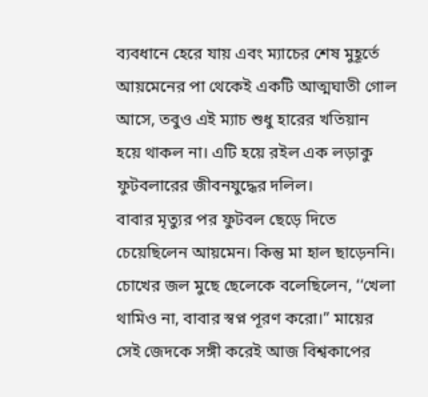ব্যবধানে হেরে যায় এবং ম্যাচের শেষ মুহূর্তে আয়মেনের পা থেকেই একটি আত্মঘাতী গোল আসে, তবুও এই ম্যাচ শুধু হারের খতিয়ান হয়ে থাকল না। এটি হয়ে রইল এক লড়াকু ফুটবলারের জীবনযুদ্ধের দলিল।
বাবার মৃত্যুর পর ফুটবল ছেড়ে দিতে চেয়েছিলেন আয়মেন। কিন্তু মা হাল ছাড়েননি। চোখের জল মুছে ছেলেকে বলেছিলেন, ‘‘খেলা থামিও না, বাবার স্বপ্ন পূরণ করো।’’ মায়ের সেই জেদকে সঙ্গী করেই আজ বিশ্বকাপের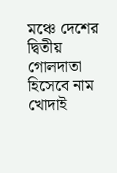মঞ্চে দেশের দ্বিতীয় গোলদাতা হিসেবে নাম খোদাই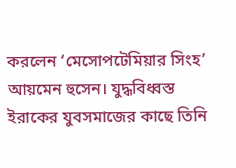করলেন ‘মেসোপটেমিয়ার সিংহ’ আয়মেন হুসেন। যুদ্ধবিধ্বস্ত ইরাকের যুবসমাজের কাছে তিনি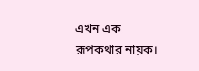এখন এক রূপকথার নায়ক।